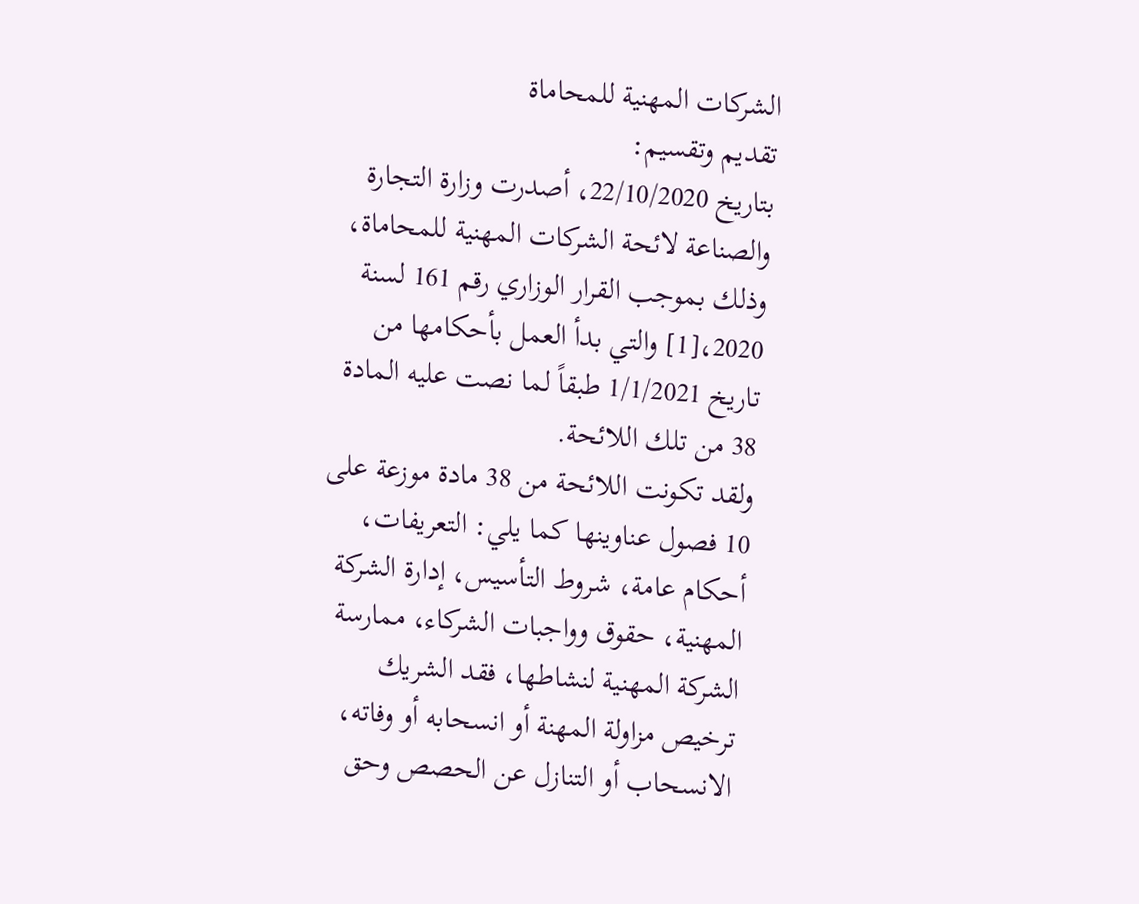الشركات المهنية للمحاماة
تقديم وتقسيم:
بتاريخ 22/10/2020، أصدرت وزارة التجارة والصناعة لائحة الشركات المهنية للمحاماة، وذلك بموجب القرار الوزاري رقم 161 لسنة 2020،[1] والتي بدأ العمل بأحكامها من تاريخ 1/1/2021 طبقاً لما نصت عليه المادة 38 من تلك اللائحة.
ولقد تكونت اللائحة من 38 مادة موزعة على 10 فصول عناوينها كما يلي: التعريفات، أحكام عامة، شروط التأسيس، إدارة الشركة المهنية، حقوق وواجبات الشركاء، ممارسة الشركة المهنية لنشاطها، فقد الشريك ترخيص مزاولة المهنة أو انسحابه أو وفاته، الانسحاب أو التنازل عن الحصص وحق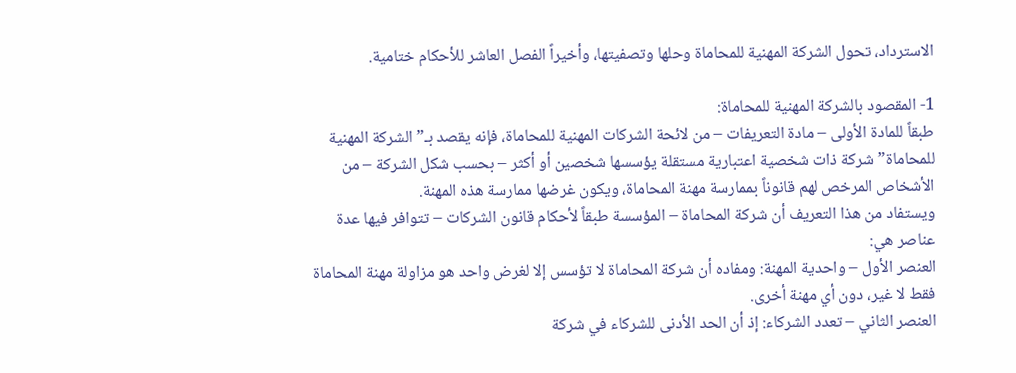الاسترداد، تحول الشركة المهنية للمحاماة وحلها وتصفيتها، وأخيراً الفصل العاشر للأحكام ختامية.

1- المقصود بالشركة المهنية للمحاماة:
طبقاً للمادة الأولى – مادة التعريفات – من لائحة الشركات المهنية للمحاماة، فإنه يقصد بـ”الشركة المهنية للمحاماة” شركة ذات شخصية اعتبارية مستقلة يؤسسها شخصين أو أكثر – بحسب شكل الشركة – من الأشخاص المرخص لهم قانوناً بممارسة مهنة المحاماة، ويكون غرضها ممارسة هذه المهنة.
ويستفاد من هذا التعريف أن شركة المحاماة – المؤسسة طبقاً لأحكام قانون الشركات – تتوافر فيها عدة عناصر هي:
العنصر الأول – واحدية المهنة: ومفاده أن شركة المحاماة لا تؤسس إلا لغرض واحد هو مزاولة مهنة المحاماة فقط لا غير، دون أي مهنة أخرى.
العنصر الثاني – تعدد الشركاء: إذ أن الحد الأدنى للشركاء في شركة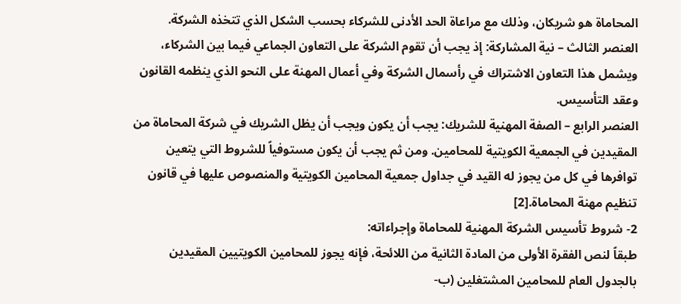المحاماة هو شريكان، وذلك مع مراعاة الحد الأدنى للشركاء بحسب الشكل الذي تتخذه الشركة.
العنصر الثالث – نية المشاركة: إذ يجب أن تقوم الشركة على التعاون الجماعي فيما بين الشركاء، ويشمل هذا التعاون الاشتراك في رأسمال الشركة وفي أعمال المهنة على النحو الذي ينظمه القانون وعقد التأسيس.
العنصر الرابع – الصفة المهنية للشريك: يجب أن يكون ويجب أن يظل الشريك في شركة المحاماة من المقيدين في الجمعية الكويتية للمحامين. ومن ثم يجب أن يكون مستوفياً للشروط التي يتعين توافرها في كل من يجوز له القيد في جداول جمعية المحامين الكويتية والمنصوص عليها في قانون تنظيم مهنة المحاماة.[2]
2- شروط تأسيس الشركة المهنية للمحاماة وإجراءاته:
طبقاً لنص الفقرة الأولى من المادة الثانية من اللائحة، فإنه يجوز للمحامين الكويتيين المقيدين بالجدول العام للمحامين المشتغلين (ب-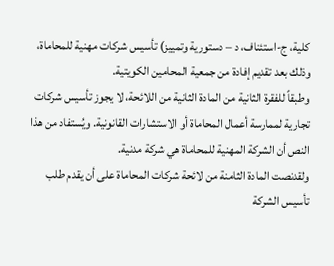كلية، ج-استئناف، د – دستورية وتمييز) تأسيس شركات مهنية للمحاماة، وذلك بعد تقديم إفادة من جمعية المحامين الكويتية.
وطبقاً للفقرة الثانية من المادة الثانية من اللائحة، لا يجوز تأسيس شركات تجارية لممارسة أعمال المحاماة أو الاستشارات القانونية. ويُستفاد من هذا النص أن الشركة المهنية للمحاماة هي شركة مدنية.
ولقدنصت المادة الثامنة من لائحة شركات المحاماة على أن يقدم طلب تأسيس الشركة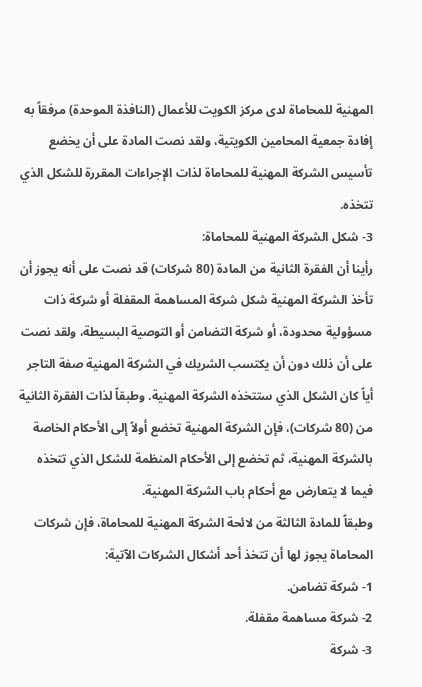المهنية للمحاماة لدى مركز الكويت للأعمال (النافذة الموحدة) مرفقاً به إفادة جمعية المحامين الكويتية، ولقد نصت المادة على أن يخضع تأسيس الشركة المهنية للمحاماة لذات الإجراءات المقررة للشكل الذي تتخذه.
3- شكل الشركة المهنية للمحاماة:
رأينا أن الفقرة الثانية من المادة (80 شركات) قد نصت على أنه يجوز أن تأخذ الشركة المهنية شكل شركة المساهمة المقفلة أو شركة ذات مسؤولية محدودة، أو شركة التضامن أو التوصية البسيطة، ولقد نصت على أن ذلك دون أن يكتسب الشريك في الشركة المهنية صفة التاجر أياً كان الشكل الذي ستتخذه الشركة المهنية. وطبقاً لذات الفقرة الثانية من (80 شركات)، فإن الشركة المهنية تخضع أولاً إلى الأحكام الخاصة بالشركة المهنية، ثم تخضع إلى الأحكام المنظمة للشكل الذي تتخذه فيما لا يتعارض مع أحكام باب الشركة المهنية.
وطبقاً للمادة الثالثة من لائحة الشركة المهنية للمحاماة، فإن شركات المحاماة يجوز لها أن تتخذ أحد أشكال الشركات الآتية:
1- شركة تضامن.
2- شركة مساهمة مقفلة.
3- شركة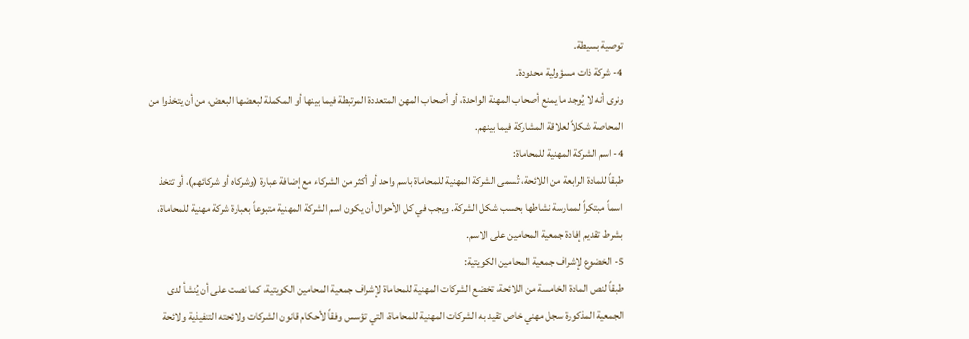توصية بسيطة.
4- شركة ذات مسؤولية محدودة.
ونرى أنه لا يُوجد ما يمنع أصحاب المهنة الواحدة، أو أصحاب المهن المتعددة المرتبطة فيما بينها أو المكملة لبعضها البعض، من أن يتخذوا من المحاصة شكلاً لعلاقة المشاركة فيما بينهم.
4- اسم الشركة المهنية للمحاماة:
طبقاً للمادة الرابعة من اللائحة، تُسمى الشركة المهنية للمحاماة باسم واحد أو أكثر من الشركاء مع إضافة عبارة (وشركاه أو شركائهم)، أو تتخذ اسماً مبتكراً لممارسة نشاطها بحسب شكل الشركة. ويجب في كل الأحوال أن يكون اسم الشركة المهنية متبوعاً بعبارة شركة مهنية للمحاماة، بشرط تقديم إفادة جمعية المحامين على الاسم.
5- الخضوع لإشراف جمعية المحامين الكويتية:
طبقاً لنص المادة الخامسة من اللائحة، تخضع الشركات المهنية للمحاماة لإشراف جمعية المحامين الكويتية، كما نصت على أن يُنشأ لدى الجمعية المذكورة سجل مهني خاص تقيد به الشركات المهنية للمحاماة، التي تؤسس وفقاً لأحكام قانون الشركات ولائحته التنفيذية ولائحة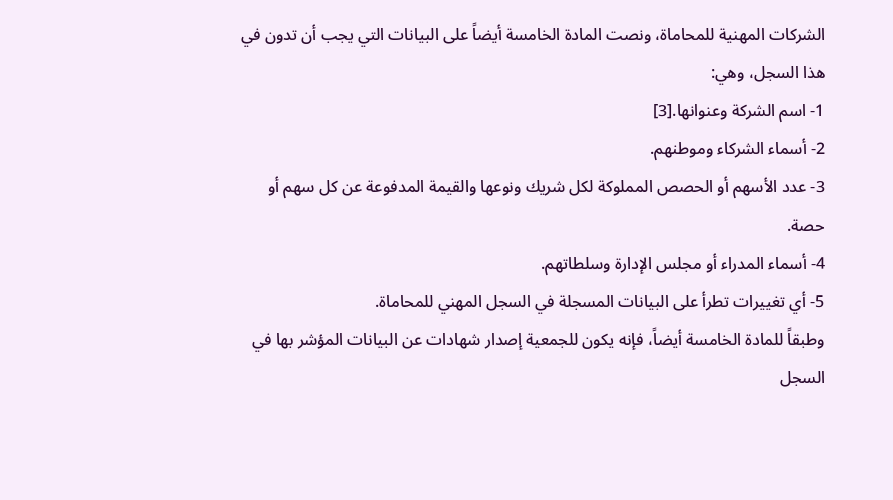الشركات المهنية للمحاماة، ونصت المادة الخامسة أيضاً على البيانات التي يجب أن تدون في هذا السجل، وهي:
1- اسم الشركة وعنوانها.[3]
2- أسماء الشركاء وموطنهم.
3- عدد الأسهم أو الحصص المملوكة لكل شريك ونوعها والقيمة المدفوعة عن كل سهم أو حصة.
4- أسماء المدراء أو مجلس الإدارة وسلطاتهم.
5- أي تغييرات تطرأ على البيانات المسجلة في السجل المهني للمحاماة.
وطبقاً للمادة الخامسة أيضاً، فإنه يكون للجمعية إصدار شهادات عن البيانات المؤشر بها في السجل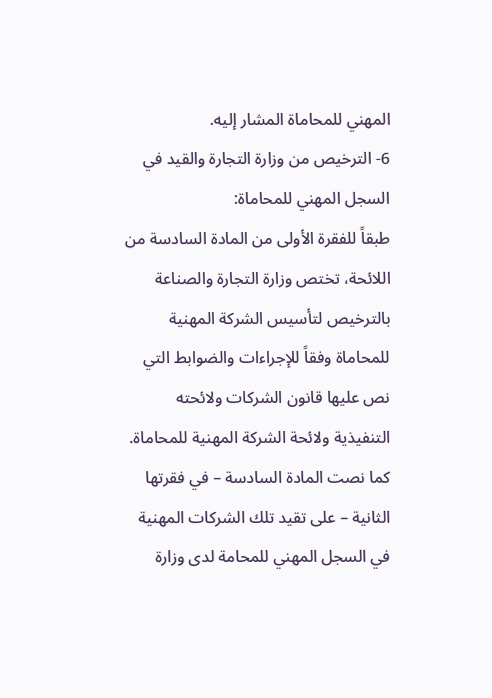المهني للمحاماة المشار إليه.
6- الترخيص من وزارة التجارة والقيد في السجل المهني للمحاماة:
طبقاً للفقرة الأولى من المادة السادسة من اللائحة، تختص وزارة التجارة والصناعة بالترخيص لتأسيس الشركة المهنية للمحاماة وفقاً للإجراءات والضوابط التي نص عليها قانون الشركات ولائحته التنفيذية ولائحة الشركة المهنية للمحاماة.
كما نصت المادة السادسة – في فقرتها الثانية – على تقيد تلك الشركات المهنية في السجل المهني للمحامة لدى وزارة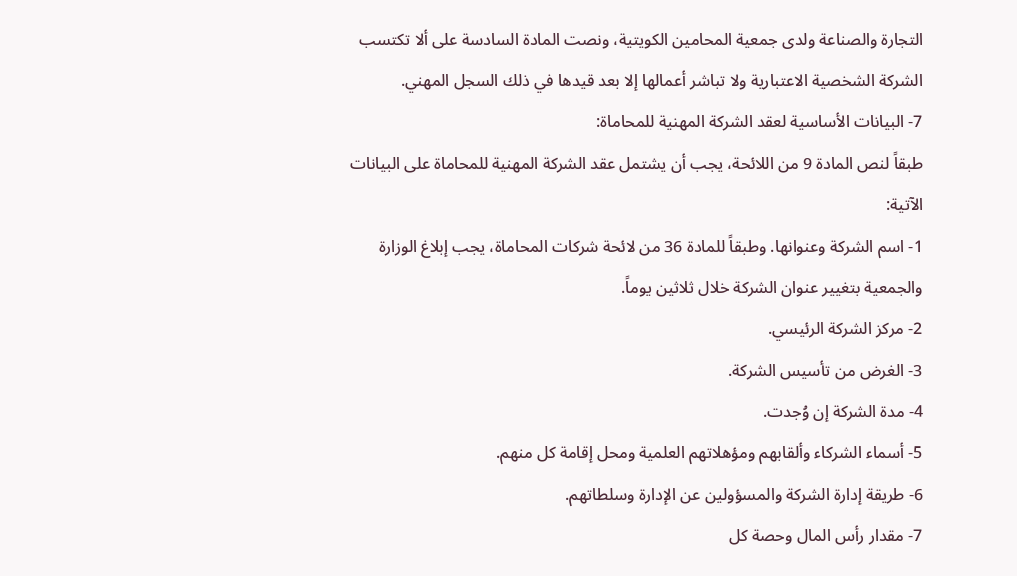التجارة والصناعة ولدى جمعية المحامين الكويتية، ونصت المادة السادسة على ألا تكتسب الشركة الشخصية الاعتبارية ولا تباشر أعمالها إلا بعد قيدها في ذلك السجل المهني.
7- البيانات الأساسية لعقد الشركة المهنية للمحاماة:
طبقاً لنص المادة 9 من اللائحة، يجب أن يشتمل عقد الشركة المهنية للمحاماة على البيانات الآتية:
1- اسم الشركة وعنوانها. وطبقاً للمادة 36 من لائحة شركات المحاماة، يجب إبلاغ الوزارة والجمعية بتغيير عنوان الشركة خلال ثلاثين يوماً.
2- مركز الشركة الرئيسي.
3- الغرض من تأسيس الشركة.
4- مدة الشركة إن وُجدت.
5- أسماء الشركاء وألقابهم ومؤهلاتهم العلمية ومحل إقامة كل منهم.
6- طريقة إدارة الشركة والمسؤولين عن الإدارة وسلطاتهم.
7- مقدار رأس المال وحصة كل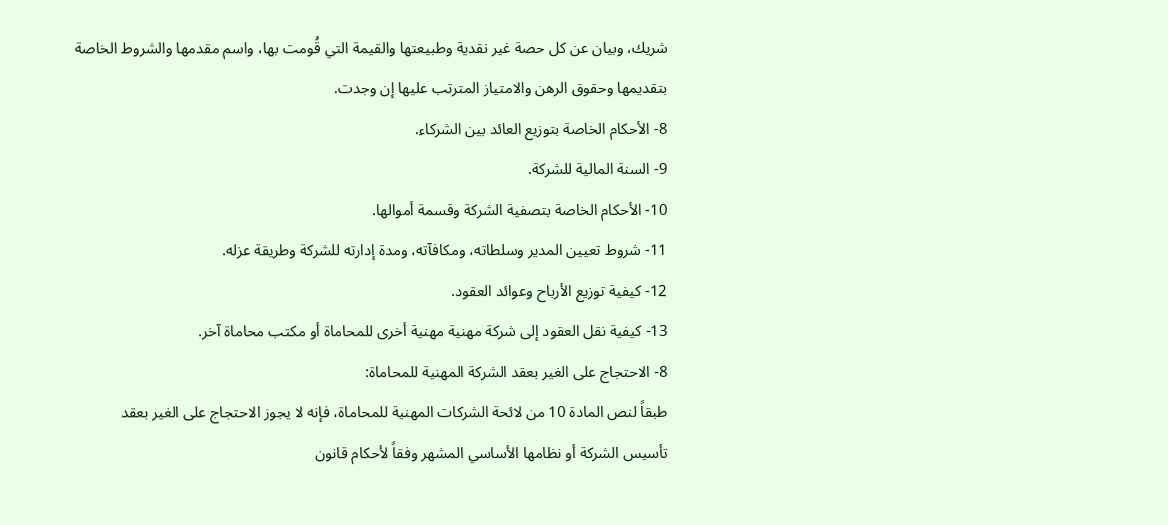شريك، وبيان عن كل حصة غير نقدية وطبيعتها والقيمة التي قُومت بها، واسم مقدمها والشروط الخاصة بتقديمها وحقوق الرهن والامتياز المترتب عليها إن وجدت.
8- الأحكام الخاصة بتوزيع العائد بين الشركاء.
9- السنة المالية للشركة.
10- الأحكام الخاصة بتصفية الشركة وقسمة أموالها.
11- شروط تعيين المدير وسلطاته، ومكافآته، ومدة إدارته للشركة وطريقة عزله.
12- كيفية توزيع الأرباح وعوائد العقود.
13- كيفية نقل العقود إلى شركة مهنية مهنية أخرى للمحاماة أو مكتب محاماة آخر.
8- الاحتجاج على الغير بعقد الشركة المهنية للمحاماة:
طبقاً لنص المادة 10 من لائحة الشركات المهنية للمحاماة، فإنه لا يجوز الاحتجاج على الغير بعقد تأسيس الشركة أو نظامها الأساسي المشهر وفقاً لأحكام قانون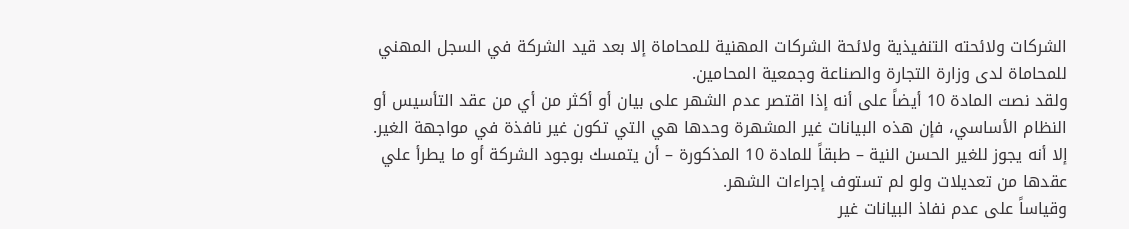الشركات ولائحته التنفيذية ولائحة الشركات المهنية للمحاماة إلا بعد قيد الشركة في السجل المهني للمحاماة لدى وزارة التجارة والصناعة وجمعية المحامين.
ولقد نصت المادة 10 أيضاً على أنه إذا اقتصر عدم الشهر على بيان أو أكثر من أي من عقد التأسيس أو النظام الأساسي، فإن هذه البيانات غير المشهرة وحدها هي التي تكون غير نافذة في مواجهة الغير. إلا أنه يجوز للغير الحسن النية – طبقاً للمادة 10 المذكورة – أن يتمسك بوجود الشركة أو ما يطرأ علي عقدها من تعديلات ولو لم تستوف إجراءات الشهر.
وقياساً على عدم نفاذ البيانات غير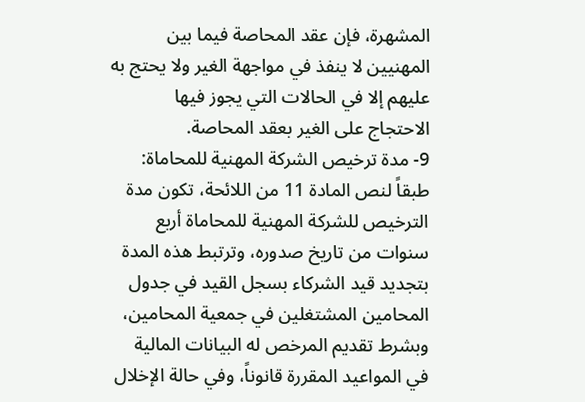المشهرة، فإن عقد المحاصة فيما بين المهنيين لا ينفذ في مواجهة الغير ولا يحتج به عليهم إلا في الحالات التي يجوز فيها الاحتجاج على الغير بعقد المحاصة.
9- مدة ترخيص الشركة المهنية للمحاماة:
طبقاً لنص المادة 11 من اللائحة، تكون مدة الترخيص للشركة المهنية للمحاماة أربع سنوات من تاريخ صدوره، وترتبط هذه المدة بتجديد قيد الشركاء بسجل القيد في جدول المحامين المشتغلين في جمعية المحامين، وبشرط تقديم المرخص له البيانات المالية في المواعيد المقررة قانوناً، وفي حالة الإخلال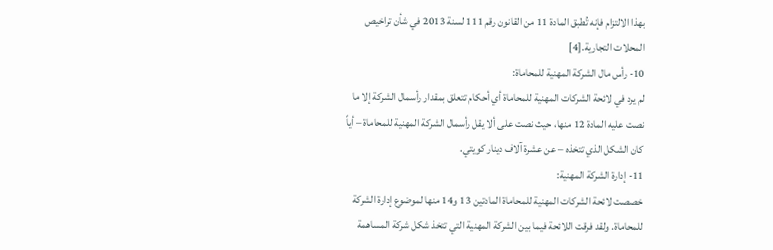بهذا الالتزام فإنه تُطبق المادة 11 من القانون رقم 111 لسنة 2013 في شأن تراخيص المحلات التجارية.[4]
10- رأس مال الشركة المهنية للمحاماة:
لم يرد في لائحة الشركات المهنية للمحاماة أي أحكام تتعلق بمقدار رأسمال الشركة إلا ما نصت عليه المادة 12 منها، حيث نصت على ألا يقل رأسمال الشركة المهنية للمحاماة – أياً كان الشكل الذي تتخذه – عن عشرة آلاف دينار كويتي.
11- إدارة الشركة المهنية:
خصصت لائحة الشركات المهنية للمحاماة المادتين 13 و14 منها لموضوع إدارة الشركة للمحاماة. ولقد فرقت اللائحة فيما بين الشركة المهنية التي تتخذ شكل شركة المساهمة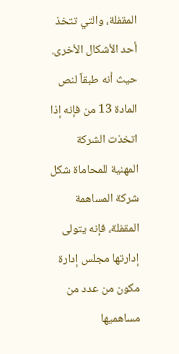المقفلة، والتي تتخذ أحد الأشكال الأخرى.
حيث أنه طبقاً لنص المادة 13 من فإنه إذا اتخذت الشركة المهنية للمحاماة شكل شركة المساهمة المقفلة، فإنه يتولى إدارتها مجلس إدارة مكون من عدد من مساهميها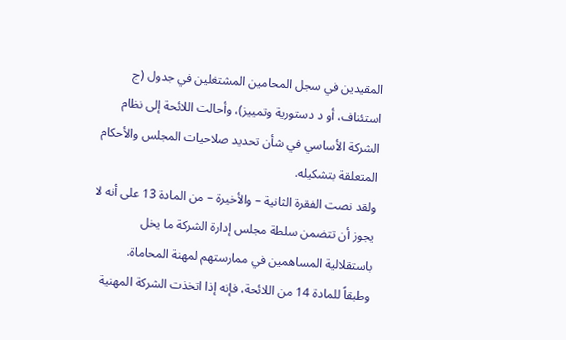المقيدين في سجل المحامين المشتغلين في جدول (ج استئناف، أو د دستورية وتمييز)، وأحالت اللائحة إلى نظام الشركة الأساسي في شأن تحديد صلاحيات المجلس والأحكام المتعلقة بتشكيله.
ولقد نصت الفقرة الثانية – والأخيرة – من المادة 13 على أنه لا يجوز أن تتضمن سلطة مجلس إدارة الشركة ما يخل باستقلالية المساهمين في ممارستهم لمهنة المحاماة.
وطبقاً للمادة 14 من اللائحة، فإنه إذا اتخذت الشركة المهنية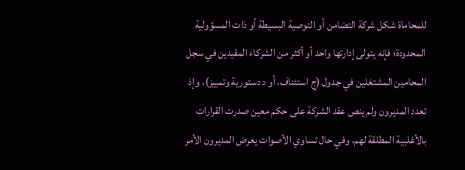للمحاماة شكل شركة التضامن أو التوصية البسيطة أو ذات المسؤولية المحدودة؛ فإنه يتولى إدارتها واحد أو أكثر من الشركاء المقيدين في سجل المحامين المشتغلين في جدول (ج استئناف، أو د دستورية وتمييز)، وإذ تعدد المديرون ولم ينص عقد الشركة على حكم معين صدرت القرارات بالأغلبية المطلقة لهم، وفي حال تساوي الأصوات يعرض المديرون الأمر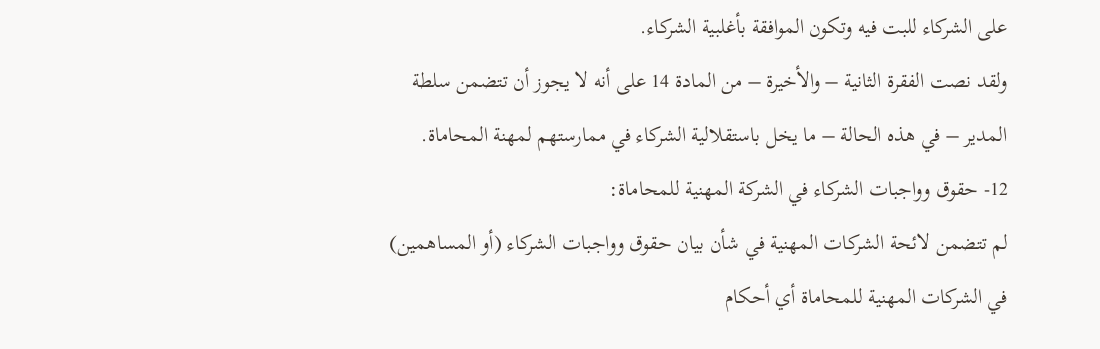على الشركاء للبت فيه وتكون الموافقة بأغلبية الشركاء.
ولقد نصت الفقرة الثانية – والأخيرة – من المادة 14 على أنه لا يجوز أن تتضمن سلطة المدير – في هذه الحالة – ما يخل باستقلالية الشركاء في ممارستهم لمهنة المحاماة.
12- حقوق وواجبات الشركاء في الشركة المهنية للمحاماة:
لم تتضمن لائحة الشركات المهنية في شأن بيان حقوق وواجبات الشركاء (أو المساهمين) في الشركات المهنية للمحاماة أي أحكام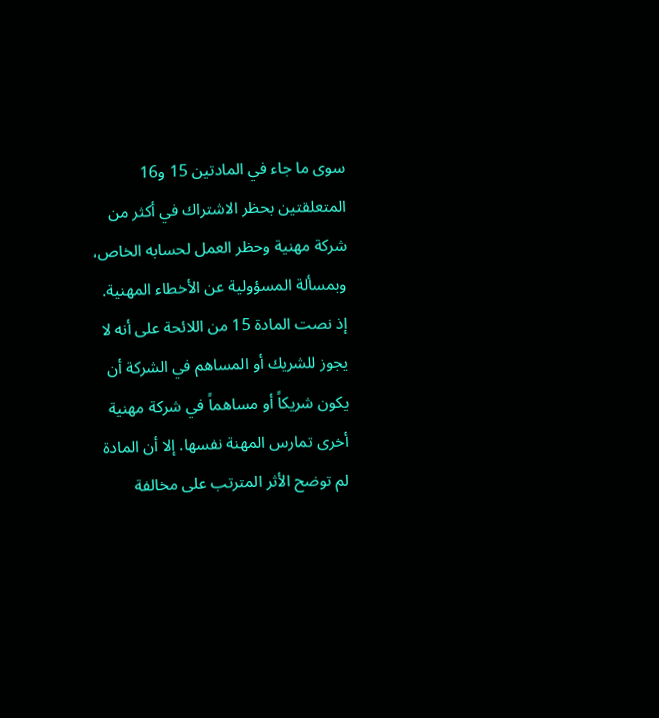سوى ما جاء في المادتين 15 و16 المتعلقتين بحظر الاشتراك في أكثر من شركة مهنية وحظر العمل لحسابه الخاص، وبمسألة المسؤولية عن الأخطاء المهنية.
إذ نصت المادة 15 من اللائحة على أنه لا يجوز للشريك أو المساهم في الشركة أن يكون شريكاً أو مساهماً في شركة مهنية أخرى تمارس المهنة نفسها. إلا أن المادة لم توضح الأثر المترتب على مخالفة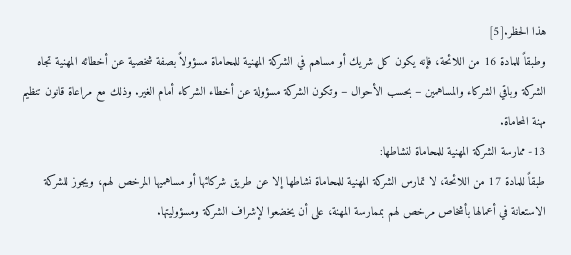هذا الحظر.[5]
وطبقاً للمادة 16 من اللائحة، فإنه يكون كل شريك أو مساهم في الشركة المهنية للمحاماة مسؤولاً بصفة شخصية عن أخطائه المهنية تجاه الشركة وباقي الشركاء والمساهمين – بحسب الأحوال – وتكون الشركة مسؤولة عن أخطاء الشركاء أمام الغير. وذلك مع مراعاة قانون تنظيم مهنة المحاماة.
13- ممارسة الشركة المهنية للمحاماة لنشاطها:
طبقاً للمادة 17 من اللائحة، لا تمارس الشركة المهنية للمحاماة نشاطها إلا عن طريق شركائها أو مساهميها المرخص لهم، ويجوز للشركة الاستعانة في أعمالها بأشخاص مرخص لهم بممارسة المهنة، على أن يخضعوا لإشراف الشركة ومسؤوليتها.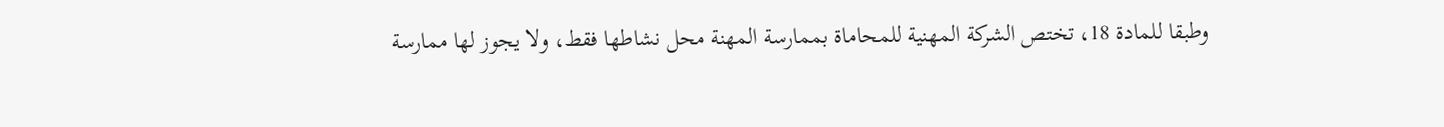وطبقا للمادة 18، تختص الشركة المهنية للمحاماة بممارسة المهنة محل نشاطها فقط، ولا يجوز لها ممارسة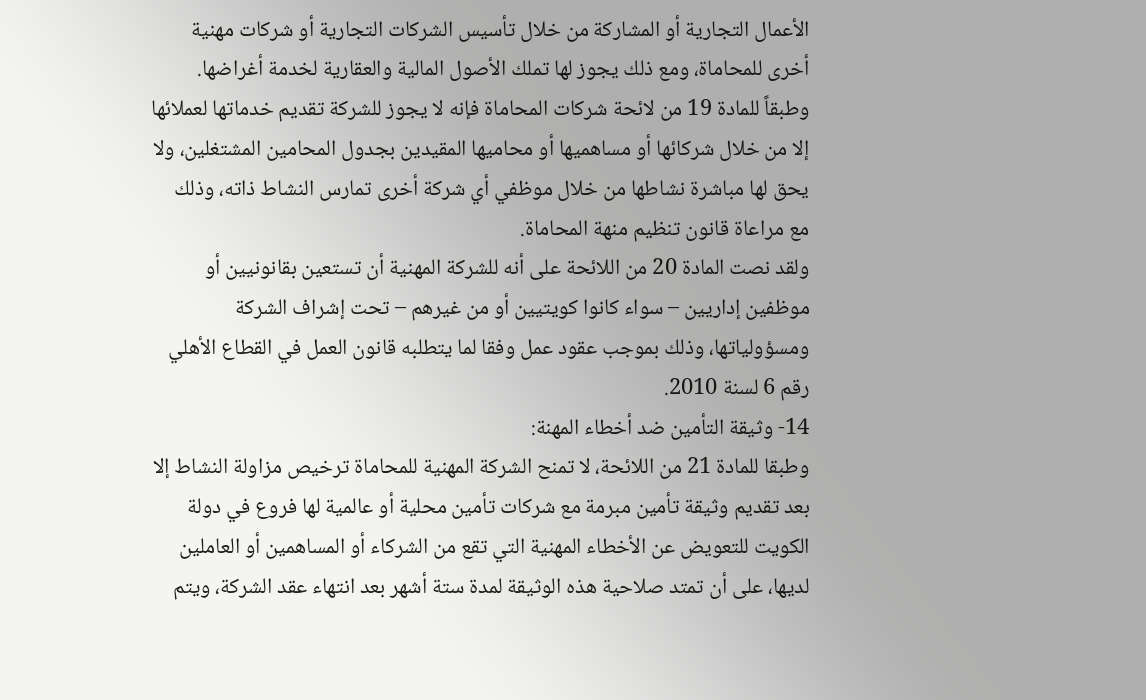الأعمال التجارية أو المشاركة من خلال تأسيس الشركات التجارية أو شركات مهنية أخرى للمحاماة، ومع ذلك يجوز لها تملك الأصول المالية والعقارية لخدمة أغراضها.
وطبقاً للمادة 19 من لائحة شركات المحاماة فإنه لا يجوز للشركة تقديم خدماتها لعملائها إلا من خلال شركائها أو مساهميها أو محاميها المقيدين بجدول المحامين المشتغلين، ولا يحق لها مباشرة نشاطها من خلال موظفي أي شركة أخرى تمارس النشاط ذاته، وذلك مع مراعاة قانون تنظيم منهة المحاماة.
ولقد نصت المادة 20 من اللائحة على أنه للشركة المهنية أن تستعين بقانونيين أو موظفين إداريين – سواء كانوا كويتيين أو من غيرهم – تحت إشراف الشركة ومسؤولياتها، وذلك بموجب عقود عمل وفقا لما يتطلبه قانون العمل في القطاع الأهلي رقم 6 لسنة 2010.
14- وثيقة التأمين ضد أخطاء المهنة:
وطبقا للمادة 21 من اللائحة، لا تمنح الشركة المهنية للمحاماة ترخيص مزاولة النشاط إلا بعد تقديم وثيقة تأمين مبرمة مع شركات تأمين محلية أو عالمية لها فروع في دولة الكويت للتعويض عن الأخطاء المهنية التي تقع من الشركاء أو المساهمين أو العاملين لديها، على أن تمتد صلاحية هذه الوثيقة لمدة ستة أشهر بعد انتهاء عقد الشركة، ويتم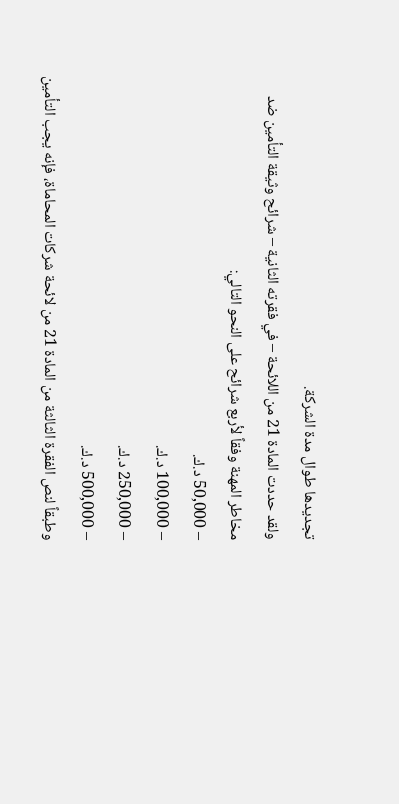تجديدها طوال مدة الشركة.
ولقد حددت المادة 21 من اللائحة – في فقرته الثانية – شرائح وثيقة التأمين ضد مخاطر المهنة وفقاً لأربع شرائح على النحو التالي:
– 50,000 د.ك.
– 100,000 د.ك.
– 250,000 د.ك.
– 500,000 د.ك.
وطبقاً لنص الفقرة الثالثة من المادة 21 من لائحة شركات المحاماة، فإنه يجب التأمين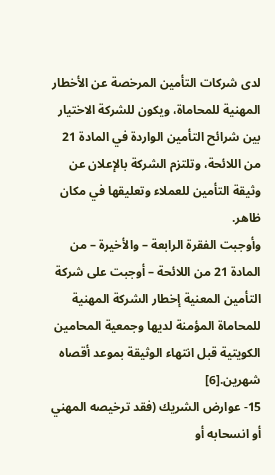لدى شركات التأمين المرخصة عن الأخطار المهنية للمحاماة، ويكون للشركة الاختيار بين شرائح التأمين الواردة في المادة 21 من اللائحة، وتلتزم الشركة بالإعلان عن وثيقة التأمين للعملاء وتعليقها في مكان ظاهر.
وأوجبت الفقرة الرابعة – والأخيرة – من المادة 21 من اللائحة – أوجبت على شركة التأمين المعنية إخطار الشركة المهنية للمحاماة المؤمنة لديها وجمعية المحامين الكويتية قبل انتهاء الوثيقة بموعد أقصاه شهرين.[6]
15- عوارض الشريك (فقد ترخيصه المهني أو انسحابه أو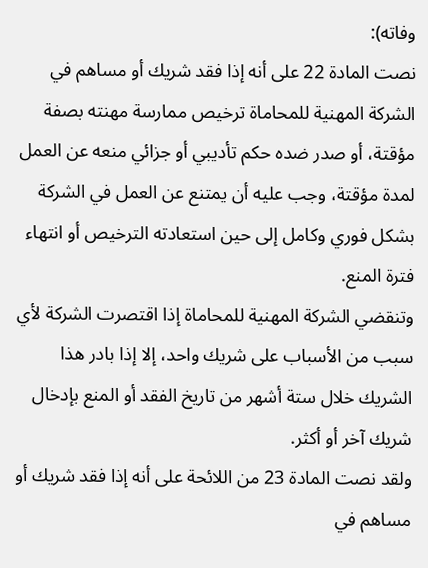وفاته):
نصت المادة 22 على أنه إذا فقد شريك أو مساهم في الشركة المهنية للمحاماة ترخيص ممارسة مهنته بصفة مؤقتة، أو صدر ضده حكم تأديبي أو جزائي منعه عن العمل لمدة مؤقتة، وجب عليه أن يمتنع عن العمل في الشركة بشكل فوري وكامل إلى حين استعادته الترخيص أو انتهاء فترة المنع.
وتنقضي الشركة المهنية للمحاماة إذا اقتصرت الشركة لأي سبب من الأسباب على شريك واحد، إلا إذا بادر هذا الشريك خلال ستة أشهر من تاريخ الفقد أو المنع بإدخال شريك آخر أو أكثر.
ولقد نصت المادة 23 من اللائحة على أنه إذا فقد شريك أو مساهم في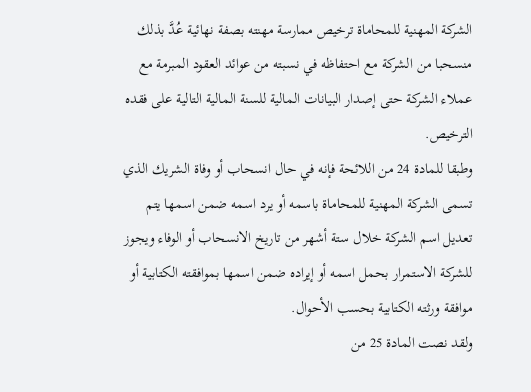الشركة المهنية للمحاماة ترخيص ممارسة مهنته بصفة نهائية عُدَّ بذلك منسحبا من الشركة مع احتفاظه في نسبته من عوائد العقود المبرمة مع عملاء الشركة حتى إصدار البيانات المالية للسنة المالية التالية على فقده الترخيص.
وطبقا للمادة 24 من اللائحة فإنه في حال انسحاب أو وفاة الشريك الذي تسمى الشركة المهنية للمحاماة باسمه أو يرد اسمه ضمن اسمها يتم تعديل اسم الشركة خلال ستة أشهر من تاريخ الانسحاب أو الوفاء ويجوز للشركة الاستمرار بحمل اسمه أو إيراده ضمن اسمها بموافقته الكتابية أو موافقة ورثته الكتابية بحسب الأحوال.
ولقد نصت المادة 25 من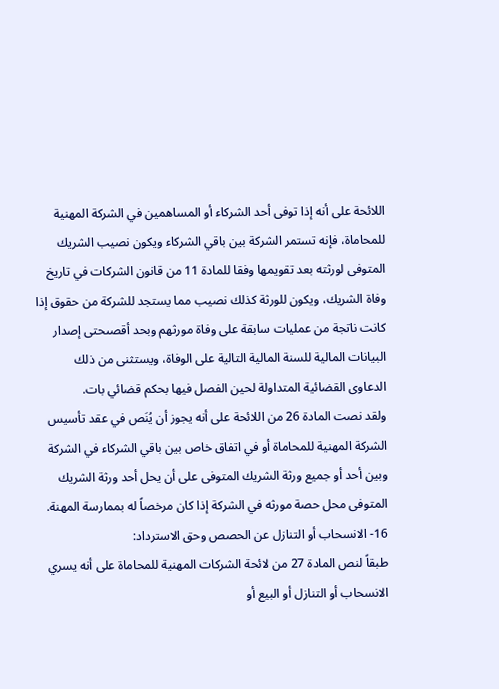اللائحة على أنه إذا توفى أحد الشركاء أو المساهمين في الشركة المهنية للمحاماة، فإنه تستمر الشركة بين باقي الشركاء ويكون نصيب الشريك المتوفى لورثته بعد تقويمها وفقا للمادة 11 من قانون الشركات في تاريخ وفاة الشريك، ويكون للورثة كذلك نصيب مما يستجد للشركة من حقوق إذا كانت ناتجة من عمليات سابقة على وفاة مورثهم وبحد أقصىحتى إصدار البيانات المالية للسنة المالية التالية على الوفاة، ويستثنى من ذلك الدعاوى القضائية المتداولة لحين الفصل فيها بحكم قضائي بات.
ولقد نصت المادة 26 من اللائحة على أنه يجوز أن يُنَص في عقد تأسيس الشركة المهنية للمحاماة أو في اتفاق خاص بين باقي الشركاء في الشركة وبين أحد أو جميع ورثة الشريك المتوفى على أن يحل أحد ورثة الشريك المتوفى محل حصة مورثه في الشركة إذا كان مرخصاً له بممارسة المهنة.
16- الانسحاب أو التنازل عن الحصص وحق الاسترداد:
طبقاً لنص المادة 27 من لائحة الشركات المهنية للمحاماة على أنه يسري الانسحاب أو التنازل أو البيع أو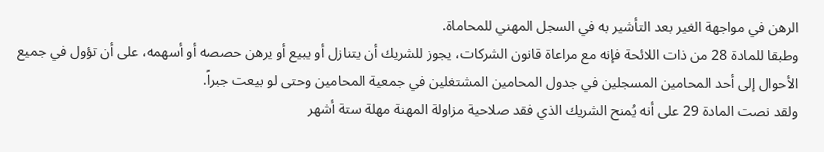الرهن في مواجهة الغير بعد التأشير به في السجل المهني للمحاماة.
وطبقا للمادة 28 من ذات اللائحة فإنه مع مراعاة قانون الشركات، يجوز للشريك أن يتنازل أو يبيع أو يرهن حصصه أو أسهمه، على أن تؤول في جميع الأحوال إلى أحد المحامين المسجلين في جدول المحامين المشتغلين في جمعية المحامين وحتى لو بيعت جبراً.
ولقد نصت المادة 29 على أنه يُمنح الشريك الذي فقد صلاحية مزاولة المهنة مهلة ستة أشهر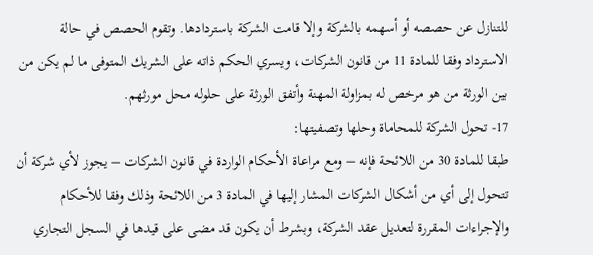للتنازل عن حصصه أو أسهمه بالشركة وإلا قامت الشركة باستردادها. وتقوم الحصص في حالة الاسترداد وفقا للمادة 11 من قانون الشركات، ويسري الحكم ذاته على الشريك المتوفى ما لم يكن من بين الورثة من هو مرخص له بمزاولة المهنة وأتفق الورثة على حلوله محل مورثهم.
17- تحول الشركة للمحاماة وحلها وتصفيتها:
طبقا للمادة 30 من اللائحة فإنه – ومع مراعاة الأحكام الواردة في قانون الشركات – يجوز لأي شركة أن تتحول إلى أي من أشكال الشركات المشار إليها في المادة 3 من اللائحة وذلك وفقا للأحكام والإجراءات المقررة لتعديل عقد الشركة، وبشرط أن يكون قد مضى على قيدها في السجل التجاري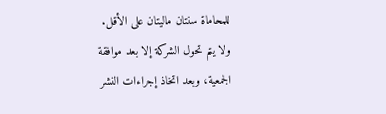للمحاماة سنتان ماليتان على الأقل.
ولا يتم تحول الشركة إلا بعد موافقة الجمعية، وبعد اتخاذ إجراءات النشر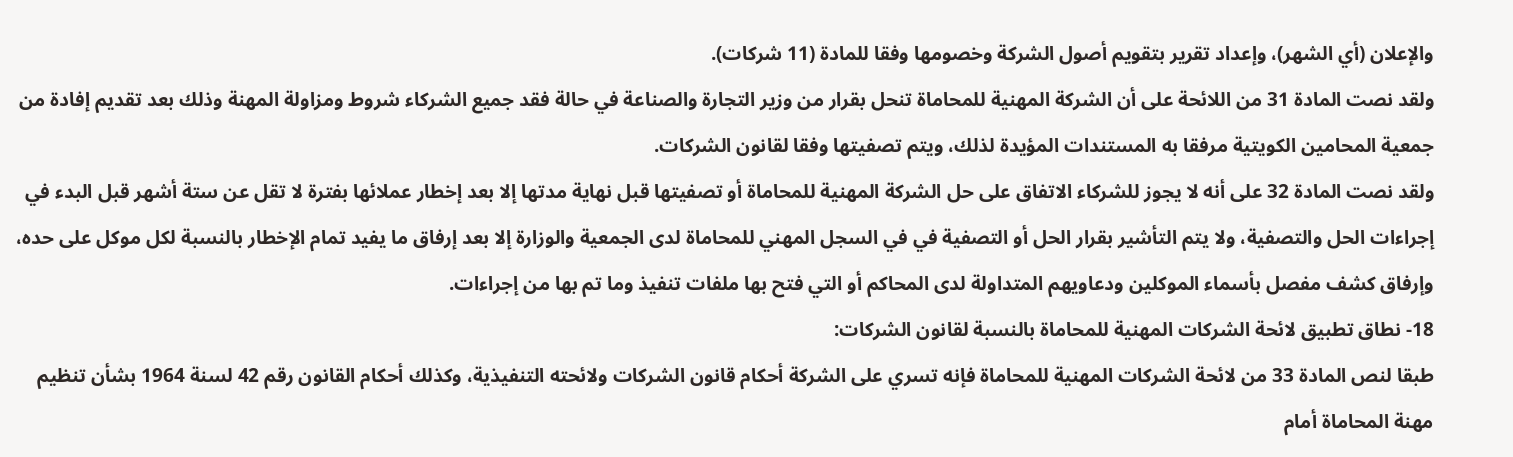والإعلان (أي الشهر)، وإعداد تقرير بتقويم أصول الشركة وخصومها وفقا للمادة (11 شركات).
ولقد نصت المادة 31 من اللائحة على أن الشركة المهنية للمحاماة تنحل بقرار من وزير التجارة والصناعة في حالة فقد جميع الشركاء شروط ومزاولة المهنة وذلك بعد تقديم إفادة من جمعية المحامين الكويتية مرفقا به المستندات المؤيدة لذلك، ويتم تصفيتها وفقا لقانون الشركات.
ولقد نصت المادة 32 على أنه لا يجوز للشركاء الاتفاق على حل الشركة المهنية للمحاماة أو تصفيتها قبل نهاية مدتها إلا بعد إخطار عملائها بفترة لا تقل عن ستة أشهر قبل البدء في إجراءات الحل والتصفية، ولا يتم التأشير بقرار الحل أو التصفية في في السجل المهني للمحاماة لدى الجمعية والوزارة إلا بعد إرفاق ما يفيد تمام الإخطار بالنسبة لكل موكل على حده، وإرفاق كشف مفصل بأسماء الموكلين ودعاويهم المتداولة لدى المحاكم أو التي فتح بها ملفات تنفيذ وما تم بها من إجراءات.
18- نطاق تطبيق لائحة الشركات المهنية للمحاماة بالنسبة لقانون الشركات:
طبقا لنص المادة 33 من لائحة الشركات المهنية للمحاماة فإنه تسري على الشركة أحكام قانون الشركات ولائحته التنفيذية، وكذلك أحكام القانون رقم 42 لسنة 1964 بشأن تنظيم مهنة المحاماة أمام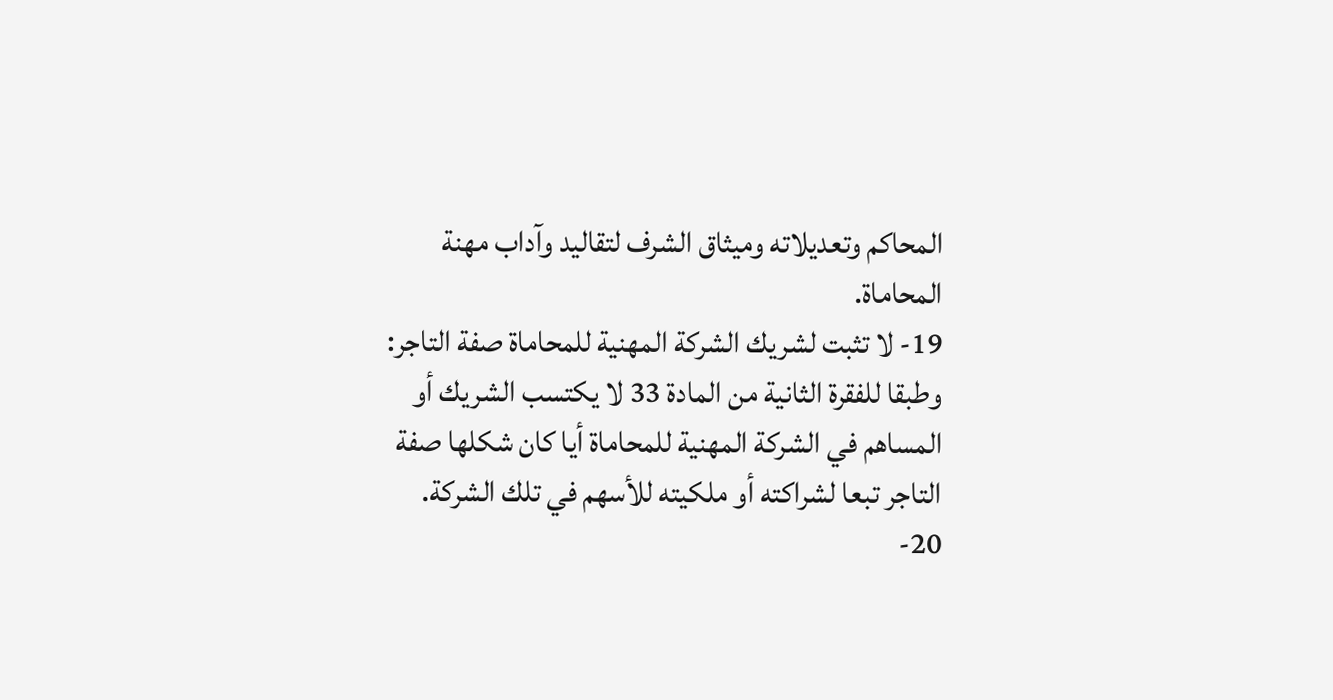المحاكم وتعديلاته وميثاق الشرف لتقاليد وآداب مهنة المحاماة.
19- لا تثبت لشريك الشركة المهنية للمحاماة صفة التاجر:
وطبقا للفقرة الثانية من المادة 33 لا يكتسب الشريك أو المساهم في الشركة المهنية للمحاماة أيا كان شكلها صفة التاجر تبعا لشراكته أو ملكيته للأسهم في تلك الشركة.
20-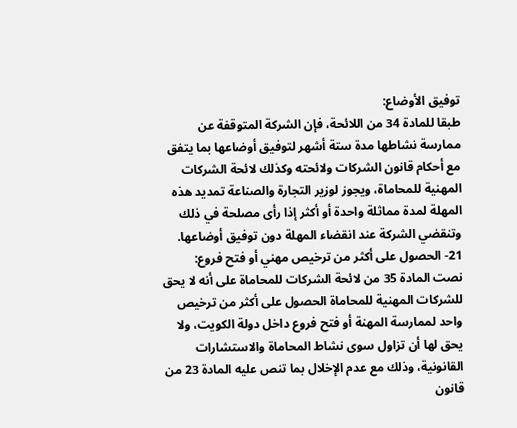توفيق الأوضاع:
طبقا للمادة 34 من اللائحة، فإن الشركة المتوقفة عن ممارسة نشاطها مدة ستة أشهر لتوفيق أوضاعها بما يتفق مع أحكام قانون الشركات ولائحته وكذلك لائحة الشركات المهنية للمحاماة، ويجوز لوزير التجارة والصناعة تمديد هذه المهلة لمدة مماثلة واحدة أو أكثر إذا رأى مصلحة في ذلك وتنقضي الشركة عند انقضاء المهلة دون توفيق أوضاعها.
21- الحصول على أكثر من ترخيص مهني أو فتح فروع:
نصت المادة 35 من لائحة الشركات للمحاماة على أنه لا يحق للشركات المهنية للمحاماة الحصول على أكثر من ترخيص واحد لممارسة المهنة أو فتح فروع داخل دولة الكويت، ولا يحق لها أن تزاول سوى نشاط المحاماة والاستشارات القانونية، وذلك مع عدم الإخلال بما تنص عليه المادة 23 من قانون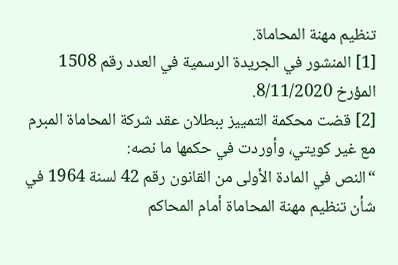تنظيم مهنة المحاماة.
[1] المنشور في الجريدة الرسمية في العدد رقم 1508 المؤرخ 8/11/2020.
[2] قضت محكمة التمييز ببطلان عقد شركة المحاماة المبرم مع غير كويتي، وأوردت في حكمها ما نصه:
“النص في المادة الأولى من القانون رقم 42 لسنة 1964 في شأن تنظيم مهنة المحاماة أمام المحاكم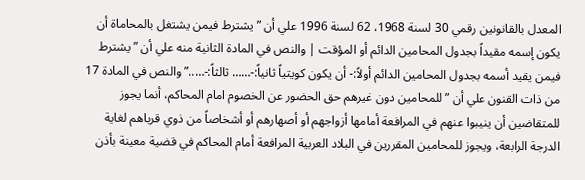المعدل بالقانونين رقمي 30 لسنة 1968، 62 لسنة 1996 علي أن ” يشترط فيمن يشتغل بالمحاماة أن يكون إسمه مقيداً بجدول المحامين الدائم أو المؤقت | والنص في المادة الثانية منه علي أن ” يشترط فيمن يقيد أسمه بجدول المحامين الدائم أولاً:- أن يكون كويتياً ثانياً:-…… ثالثاً:-…..” والنص في المادة 17 من ذات القنون علي أن ” للمحامين دون غيرهم حق الحضور عن الخصوم امام المحاكم، أنما يجوز للمتقاضين أن ينيبوا عنهم في المرافعة أمامها أزواجهم أو أصهارهم أو أشخاصاً من ذوي قرباهم لغاية الدرجة الرابعة، ويجوز للمحامين المقررين في البلاد العربية المرافعة أمام المحاكم في قضية معينة بأذن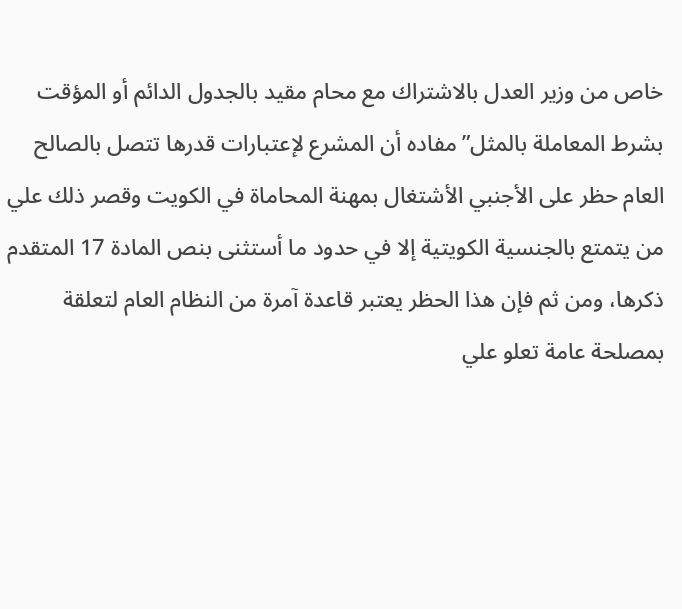خاص من وزير العدل بالاشتراك مع محام مقيد بالجدول الدائم أو المؤقت بشرط المعاملة بالمثل” مفاده أن المشرع لإعتبارات قدرها تتصل بالصالح العام حظر على الأجنبي الأشتغال بمهنة المحاماة في الكويت وقصر ذلك علي من يتمتع بالجنسية الكويتية إلا في حدود ما أستثنى بنص المادة 17 المتقدم ذكرها، ومن ثم فإن هذا الحظر يعتبر قاعدة آمرة من النظام العام لتعلقة بمصلحة عامة تعلو علي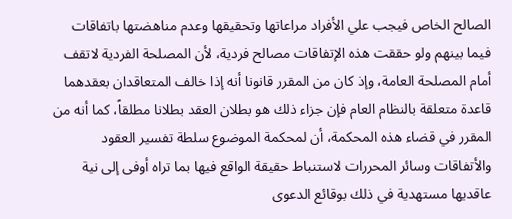الصالح الخاص فيجب علي الأفراد مراعاتها وتحقيقها وعدم مناهضتها باتفاقات فيما بينهم ولو حققت هذه الإتفاقات مصالح فردية، لأن المصلحة الفردية لاتقف أمام المصلحة العامة، وإذ كان من المقرر قانونا أنه إذا خالف المتعاقدان بعقدهما قاعدة متعلقة بالنظام العام فإن جزاء ذلك هو بطلان العقد بطلانا مطلقاً، كما أنه من المقرر في قضاء هذه المحكمة، أن لمحكمة الموضوع سلطة تفسير العقود والأتفاقات وسائر المحررات لاستنباط حقيقة الواقع فيها بما تراه أوفى إلى نية عاقديها مستهدية في ذلك بوقائع الدعوى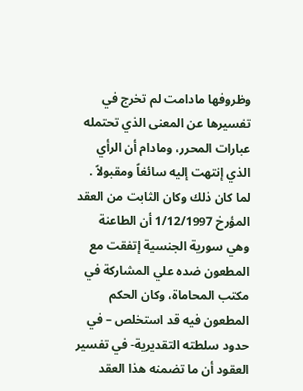وظروفها مادامت لم تخرج في تفسيرها عن المعنى الذي تحتمله عبارات المحرر، ومادام أن الرأي الذي إنتهت إليه سائغاً ومقبولاً . لما كان ذلك وكان الثابت من العقد المؤرخ 1/12/1997 أن الطاعنة وهي سورية الجنسية إتفقت مع المطعون ضده علي المشاركة في مكتب المحاماة، وكان الحكم المطعون فيه قد استخلص – في حدود سلطته التقديرية- في تفسير العقود أن ما تضمنه هذا العقد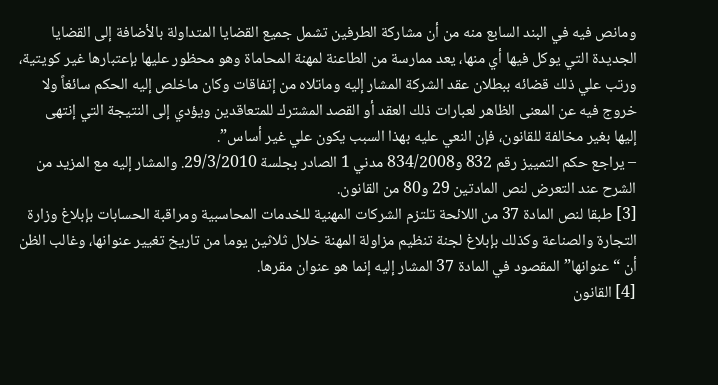ومانص فيه في البند السابع منه من أن مشاركة الطرفين تشمل جميع القضايا المتداولة بالأضافة إلى القضايا الجديدة التي يوكل فيها أي منها، يعد ممارسة من الطاعنة لمهنة المحاماة وهو محظور عليها بإعتبارها غير كويتية، ورتب علي ذلك قضائه ببطلان عقد الشركة المشار إليه وماتلاه من إتفاقات وكان ماخلص إليه الحكم سائغاً ولا خروج فيه عن المعنى الظاهر لعبارات ذلك العقد أو القصد المشترك للمتعاقدين ويؤدي إلى النتيجة التي إنتهى إليها بغير مخالفة للقانون، فإن النعي عليه بهذا السبب يكون علي غير أساس”.
– يراجع حكم التمييز رقم 832 و834/2008 مدني 1 الصادر بجلسة 29/3/2010. والمشار إليه مع المزيد من الشرح عند التعرض لنص المادتين 29 و80 من القانون.
[3] طبقا لنص المادة 37 من اللائحة تلتزم الشركات المهنية للخدمات المحاسبية ومراقبة الحسابات بإبلاغ وزارة التجارة والصناعة وكذلك بإبلاغ لجنة تنظيم مزاولة المهنة خلال ثلاثين يوما من تاريخ تغيير عنوانها، وغالب الظن أن “عنوانها” المقصود في المادة 37 المشار إليه إنما هو عنوان مقرها.
[4] القانون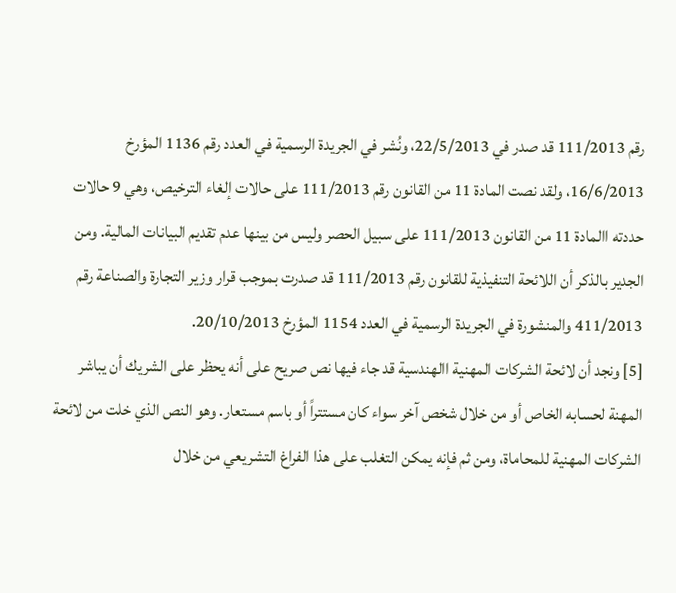رقم 111/2013 قد صدر في 22/5/2013، ونُشر في الجريدة الرسمية في العدد رقم 1136 المؤرخ 16/6/2013، ولقد نصت المادة 11 من القانون رقم 111/2013 على حالات إلغاء الترخيص، وهي 9 حالات حددته االمادة 11 من القانون 111/2013 على سبيل الحصر وليس من بينها عدم تقديم البيانات المالية. ومن الجدير بالذكر أن اللائحة التنفيذية للقانون رقم 111/2013 قد صدرت بموجب قرار وزير التجارة والصناعة رقم 411/2013 والمنشورة في الجريدة الرسمية في العدد 1154 المؤرخ 20/10/2013.
[5] ونجد أن لائحة الشركات المهنية االهندسية قد جاء فيها نص صريح على أنه يحظر على الشريك أن يباشر المهنة لحسابه الخاص أو من خلال شخص آخر سواء كان مستتراً أو باسم مستعار. وهو النص الذي خلت من لائحة الشركات المهنية للمحاماة، ومن ثم فإنه يمكن التغلب على هذا الفراغ التشريعي من خلال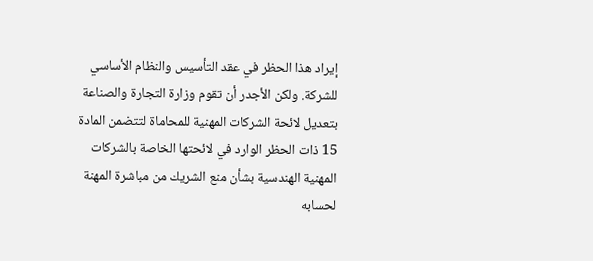إيراد هذا الحظر في عقد التأسيس والنظام الأساسي للشركة. ولكن الأجدر أن تقوم وزارة التجارة والصناعة بتعديل لائحة الشركات المهنية للمحاماة لتتضمن المادة 15 ذات الحظر الوارد في لائحتها الخاصة بالشركات المهنية الهندسية بشأن منع الشريك من مباشرة المهنة لحسابه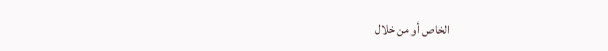الخاص أو من خلال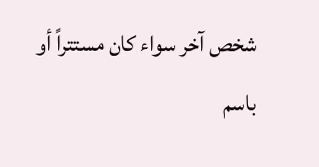شخص آخر سواء كان مستتراً أو باسم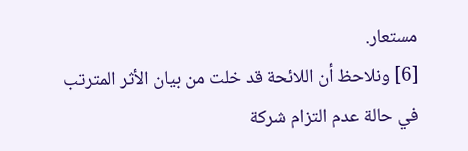مستعار.
[6] ونلاحظ أن اللائحة قد خلت من بيان الأثر المترتب في حالة عدم التزام شركة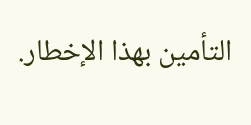التأمين بهذا الإخطار.